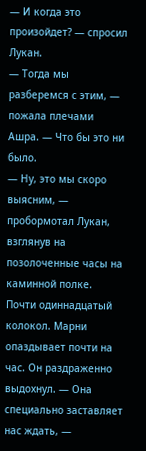— И когда это произойдет? — спросил Лукан.
— Тогда мы разберемся с этим, — пожала плечами Ашра. — Что бы это ни было.
— Ну, это мы скоро выясним, — пробормотал Лукан, взглянув на позолоченные часы на каминной полке. Почти одиннадцатый колокол. Марни опаздывает почти на час. Он раздраженно выдохнул. — Она специально заставляет нас ждать, —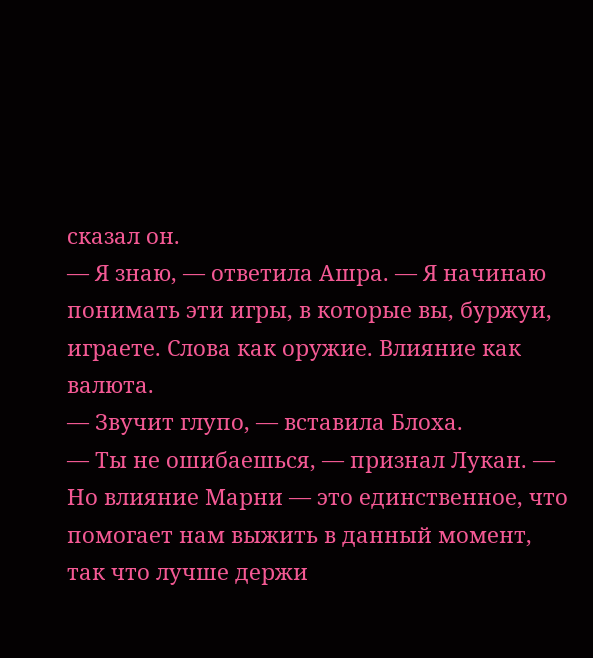сказал он.
— Я знаю, — ответила Ашра. — Я начинаю понимать эти игры, в которые вы, буржуи, играете. Слова как оружие. Влияние как валюта.
— Звучит глупо, — вставила Блоха.
— Ты не ошибаешься, — признал Лукан. — Но влияние Марни — это единственное, что помогает нам выжить в данный момент, так что лучше держи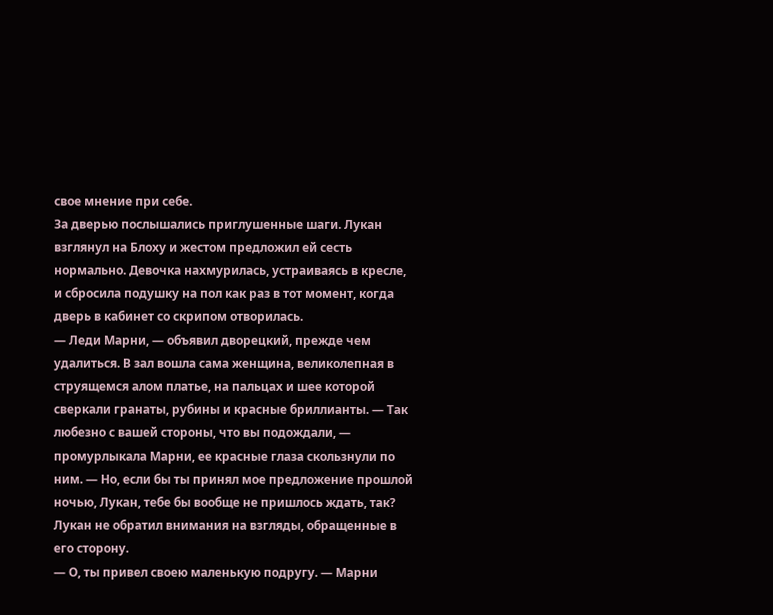свое мнение при себе.
За дверью послышались приглушенные шаги. Лукан взглянул на Блоху и жестом предложил ей сесть нормально. Девочка нахмурилась, устраиваясь в кресле, и сбросила подушку на пол как раз в тот момент, когда дверь в кабинет со скрипом отворилась.
— Леди Марни, — объявил дворецкий, прежде чем удалиться. В зал вошла сама женщина, великолепная в струящемся алом платье, на пальцах и шее которой сверкали гранаты, рубины и красные бриллианты. — Так любезно с вашей стороны, что вы подождали, — промурлыкала Марни, ее красные глаза скользнули по ним. — Но, если бы ты принял мое предложение прошлой ночью, Лукан, тебе бы вообще не пришлось ждать, так?
Лукан не обратил внимания на взгляды, обращенные в его сторону.
— О, ты привел своею маленькую подругу. — Марни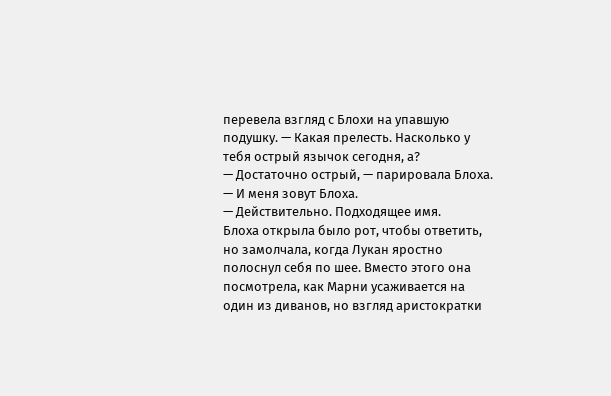перевела взгляд с Блохи на упавшую подушку. — Какая прелесть. Насколько у тебя острый язычок сегодня, а?
— Достаточно острый, — парировала Блоха. — И меня зовут Блоха.
— Действительно. Подходящее имя.
Блоха открыла было рот, чтобы ответить, но замолчала, когда Лукан яростно полоснул себя по шее. Вместо этого она посмотрела, как Марни усаживается на один из диванов, но взгляд аристократки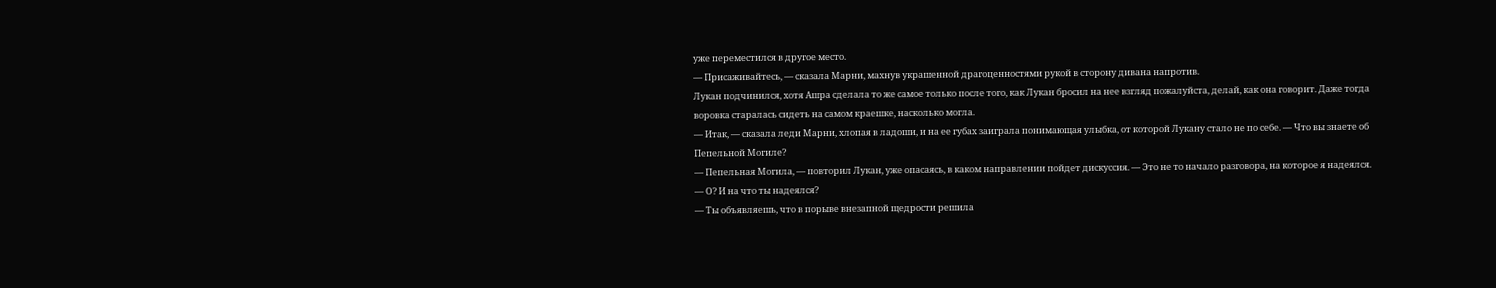уже переместился в другое место.
— Присаживайтесь, — сказала Марни, махнув украшенной драгоценностями рукой в сторону дивана напротив.
Лукан подчинился, хотя Ашра сделала то же самое только после того, как Лукан бросил на нее взгляд пожалуйста, делай, как она говорит. Даже тогда воровка старалась сидеть на самом краешке, насколько могла.
— Итак, — сказала леди Марни, хлопая в ладоши, и на ее губах заиграла понимающая улыбка, от которой Лукану стало не по себе. — Что вы знаете об Пепельной Могиле?
— Пепельная Могила, — повторил Лукан, уже опасаясь, в каком направлении пойдет дискуссия. — Это не то начало разговора, на которое я надеялся.
— О? И на что ты надеялся?
— Ты объявляешь, что в порыве внезапной щедрости решила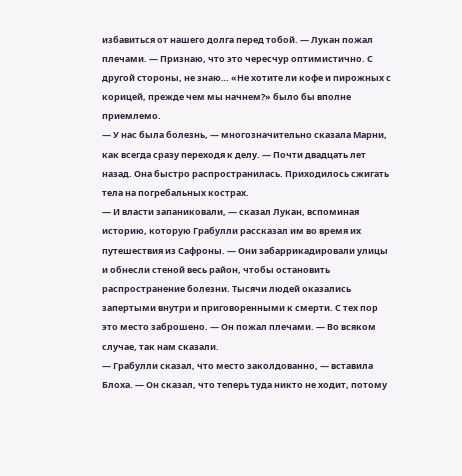избавиться от нашего долга перед тобой. — Лукан пожал плечами. — Признаю, что это чересчур оптимистично. С другой стороны, не знаю… «Не хотите ли кофе и пирожных с корицей, прежде чем мы начнем?» было бы вполне приемлемо.
— У нас была болезнь, — многозначительно сказала Марни, как всегда сразу переходя к делу. — Почти двадцать лет назад. Она быстро распространилась. Приходилось сжигать тела на погребальных кострах.
— И власти запаниковали, — сказал Лукан, вспоминая историю, которую Грабулли рассказал им во время их путешествия из Сафроны. — Они забаррикадировали улицы и обнесли стеной весь район, чтобы остановить распространение болезни. Тысячи людей оказались запертыми внутри и приговоренными к смерти. С тех пор это место заброшено. — Он пожал плечами. — Во всяком случае, так нам сказали.
— Грабулли сказал, что место заколдованно, — вставила Блоха. — Он сказал, что теперь туда никто не ходит, потому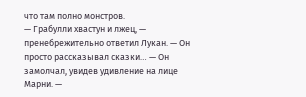что там полно монстров.
— Грабулли хвастун и лжец, — пренебрежительно ответил Лукан. — Он просто рассказывал сказки… — Он замолчал, увидев удивление на лице Марни. —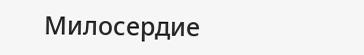Милосердие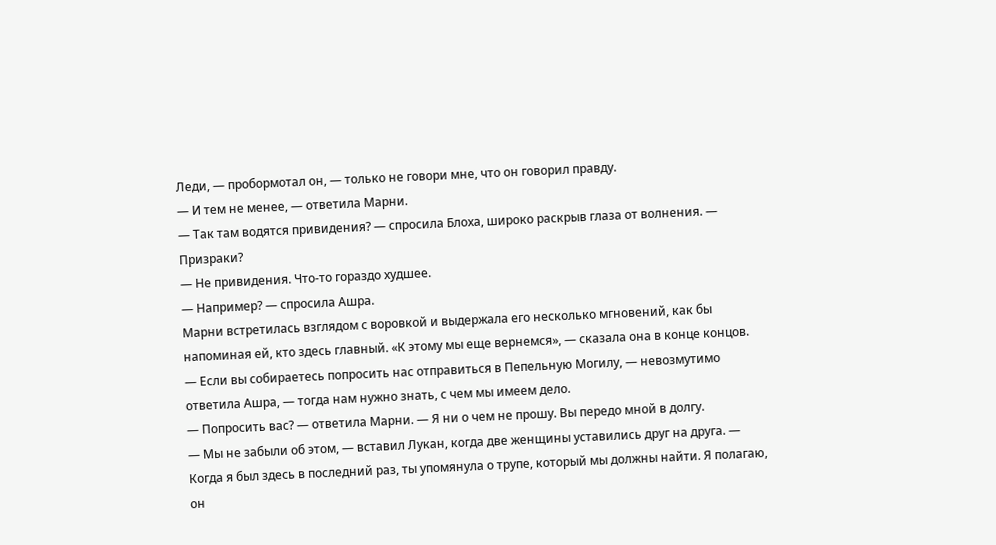Леди, — пробормотал он, — только не говори мне, что он говорил правду.
— И тем не менее, — ответила Марни.
— Так там водятся привидения? — спросила Блоха, широко раскрыв глаза от волнения. — Призраки?
— Не привидения. Что-то гораздо худшее.
— Например? — спросила Ашра.
Марни встретилась взглядом с воровкой и выдержала его несколько мгновений, как бы напоминая ей, кто здесь главный. «К этому мы еще вернемся», — сказала она в конце концов.
— Если вы собираетесь попросить нас отправиться в Пепельную Могилу, — невозмутимо ответила Ашра, — тогда нам нужно знать, с чем мы имеем дело.
— Попросить вас? — ответила Марни. — Я ни о чем не прошу. Вы передо мной в долгу.
— Мы не забыли об этом, — вставил Лукан, когда две женщины уставились друг на друга. — Когда я был здесь в последний раз, ты упомянула о трупе, который мы должны найти. Я полагаю, он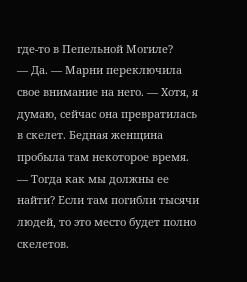где-то в Пепельной Могиле?
— Да. — Марни переключила свое внимание на него. — Хотя, я думаю, сейчас она превратилась в скелет. Бедная женщина пробыла там некоторое время.
— Тогда как мы должны ее найти? Если там погибли тысячи людей, то это место будет полно скелетов.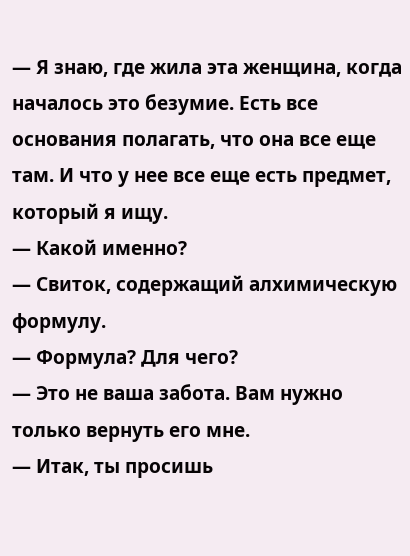— Я знаю, где жила эта женщина, когда началось это безумие. Есть все основания полагать, что она все еще там. И что у нее все еще есть предмет, который я ищу.
— Какой именно?
— Свиток, содержащий алхимическую формулу.
— Формула? Для чего?
— Это не ваша забота. Вам нужно только вернуть его мне.
— Итак, ты просишь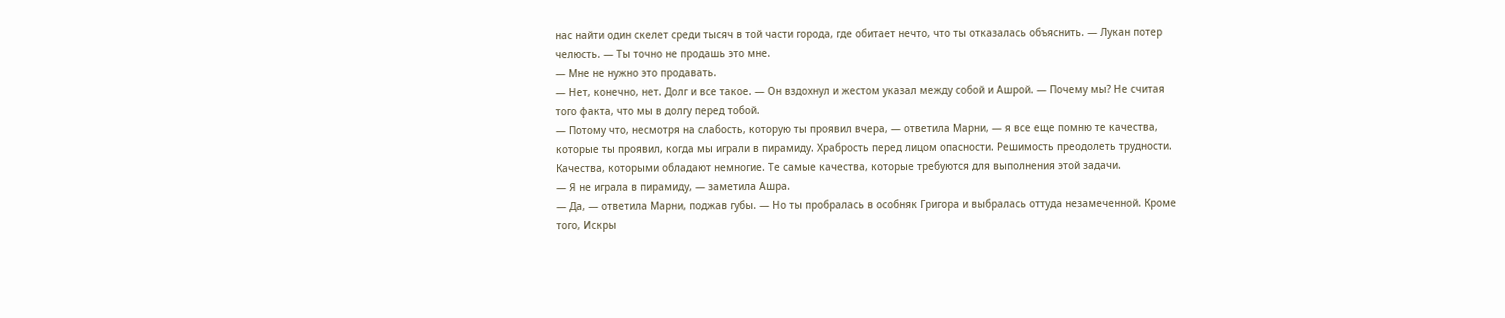нас найти один скелет среди тысяч в той части города, где обитает нечто, что ты отказалась объяснить. — Лукан потер челюсть. — Ты точно не продашь это мне.
— Мне не нужно это продавать.
— Нет, конечно, нет. Долг и все такое. — Он вздохнул и жестом указал между собой и Ашрой. — Почему мы? Не считая того факта, что мы в долгу перед тобой.
— Потому что, несмотря на слабость, которую ты проявил вчера, — ответила Марни, — я все еще помню те качества, которые ты проявил, когда мы играли в пирамиду. Храбрость перед лицом опасности. Решимость преодолеть трудности. Качества, которыми обладают немногие. Те самые качества, которые требуются для выполнения этой задачи.
— Я не играла в пирамиду, — заметила Ашра.
— Да, — ответила Марни, поджав губы. — Но ты пробралась в особняк Григора и выбралась оттуда незамеченной. Кроме того, Искры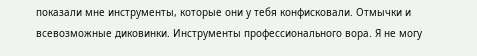показали мне инструменты, которые они у тебя конфисковали. Отмычки и всевозможные диковинки. Инструменты профессионального вора. Я не могу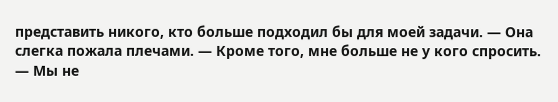представить никого, кто больше подходил бы для моей задачи. — Она слегка пожала плечами. — Кроме того, мне больше не у кого спросить.
— Мы не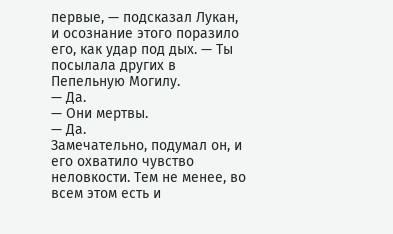первые, — подсказал Лукан, и осознание этого поразило его, как удар под дых. — Ты посылала других в Пепельную Могилу.
— Да.
— Они мертвы.
— Да.
Замечательно, подумал он, и его охватило чувство неловкости. Тем не менее, во всем этом есть и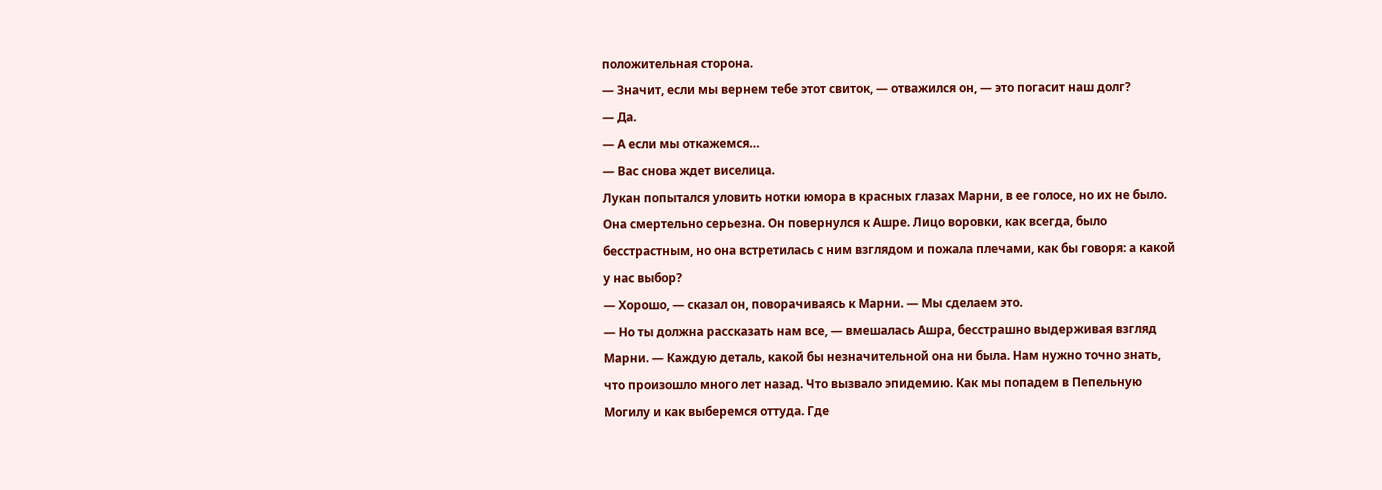положительная сторона.
— Значит, если мы вернем тебе этот свиток, — отважился он, — это погасит наш долг?
— Да.
— А если мы откажемся…
— Вас снова ждет виселица.
Лукан попытался уловить нотки юмора в красных глазах Марни, в ее голосе, но их не было. Она смертельно серьезна. Он повернулся к Ашре. Лицо воровки, как всегда, было бесстрастным, но она встретилась с ним взглядом и пожала плечами, как бы говоря: а какой у нас выбор?
— Хорошо, — сказал он, поворачиваясь к Марни. — Мы сделаем это.
— Но ты должна рассказать нам все, — вмешалась Ашра, бесстрашно выдерживая взгляд Марни. — Каждую деталь, какой бы незначительной она ни была. Нам нужно точно знать, что произошло много лет назад. Что вызвало эпидемию. Как мы попадем в Пепельную Могилу и как выберемся оттуда. Где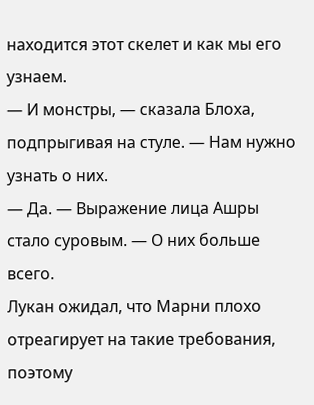находится этот скелет и как мы его узнаем.
— И монстры, — сказала Блоха, подпрыгивая на стуле. — Нам нужно узнать о них.
— Да. — Выражение лица Ашры стало суровым. — О них больше всего.
Лукан ожидал, что Марни плохо отреагирует на такие требования, поэтому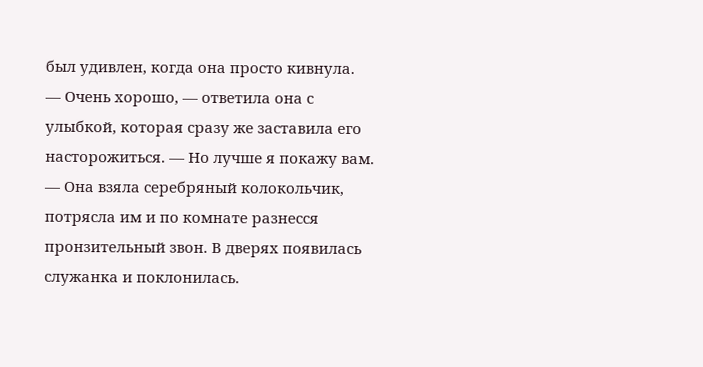был удивлен, когда она просто кивнула.
— Очень хорошо, — ответила она с улыбкой, которая сразу же заставила его насторожиться. — Но лучше я покажу вам. — Она взяла серебряный колокольчик, потрясла им и по комнате разнесся пронзительный звон. В дверях появилась служанка и поклонилась.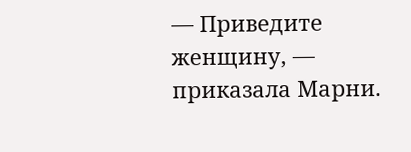— Приведите женщину, — приказала Марни.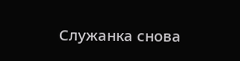Служанка снова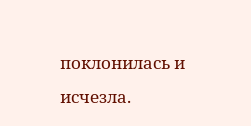поклонилась и исчезла.